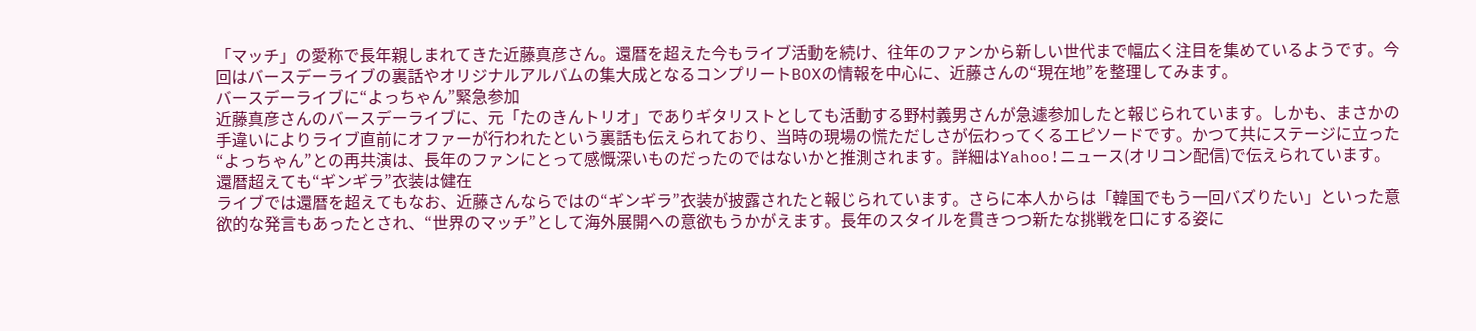「マッチ」の愛称で長年親しまれてきた近藤真彦さん。還暦を超えた今もライブ活動を続け、往年のファンから新しい世代まで幅広く注目を集めているようです。今回はバースデーライブの裏話やオリジナルアルバムの集大成となるコンプリートBOXの情報を中心に、近藤さんの“現在地”を整理してみます。
バースデーライブに“よっちゃん”緊急参加
近藤真彦さんのバースデーライブに、元「たのきんトリオ」でありギタリストとしても活動する野村義男さんが急遽参加したと報じられています。しかも、まさかの手違いによりライブ直前にオファーが行われたという裏話も伝えられており、当時の現場の慌ただしさが伝わってくるエピソードです。かつて共にステージに立った“よっちゃん”との再共演は、長年のファンにとって感慨深いものだったのではないかと推測されます。詳細はYahoo!ニュース(オリコン配信)で伝えられています。
還暦超えても“ギンギラ”衣装は健在
ライブでは還暦を超えてもなお、近藤さんならではの“ギンギラ”衣装が披露されたと報じられています。さらに本人からは「韓国でもう一回バズりたい」といった意欲的な発言もあったとされ、“世界のマッチ”として海外展開への意欲もうかがえます。長年のスタイルを貫きつつ新たな挑戦を口にする姿に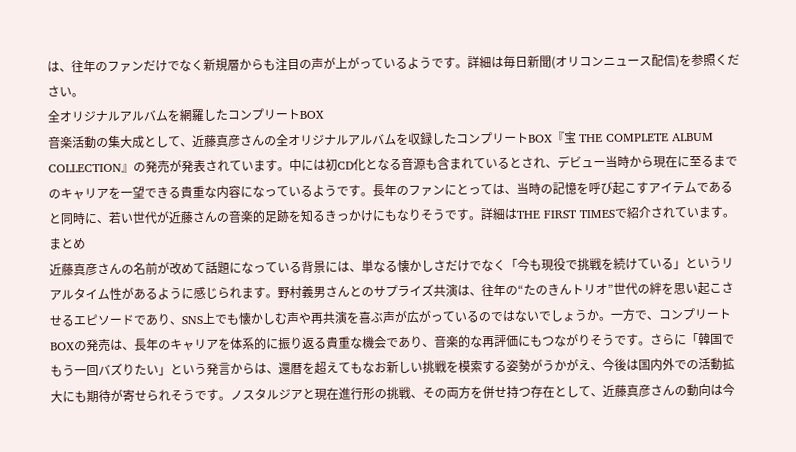は、往年のファンだけでなく新規層からも注目の声が上がっているようです。詳細は毎日新聞(オリコンニュース配信)を参照ください。
全オリジナルアルバムを網羅したコンプリートBOX
音楽活動の集大成として、近藤真彦さんの全オリジナルアルバムを収録したコンプリートBOX『宝 THE COMPLETE ALBUM COLLECTION』の発売が発表されています。中には初CD化となる音源も含まれているとされ、デビュー当時から現在に至るまでのキャリアを一望できる貴重な内容になっているようです。長年のファンにとっては、当時の記憶を呼び起こすアイテムであると同時に、若い世代が近藤さんの音楽的足跡を知るきっかけにもなりそうです。詳細はTHE FIRST TIMESで紹介されています。
まとめ
近藤真彦さんの名前が改めて話題になっている背景には、単なる懐かしさだけでなく「今も現役で挑戦を続けている」というリアルタイム性があるように感じられます。野村義男さんとのサプライズ共演は、往年の“たのきんトリオ”世代の絆を思い起こさせるエピソードであり、SNS上でも懐かしむ声や再共演を喜ぶ声が広がっているのではないでしょうか。一方で、コンプリートBOXの発売は、長年のキャリアを体系的に振り返る貴重な機会であり、音楽的な再評価にもつながりそうです。さらに「韓国でもう一回バズりたい」という発言からは、還暦を超えてもなお新しい挑戦を模索する姿勢がうかがえ、今後は国内外での活動拡大にも期待が寄せられそうです。ノスタルジアと現在進行形の挑戦、その両方を併せ持つ存在として、近藤真彦さんの動向は今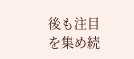後も注目を集め続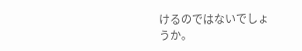けるのではないでしょうか。